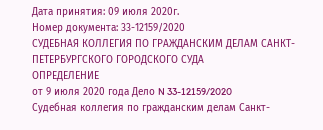Дата принятия: 09 июля 2020г.
Номер документа: 33-12159/2020
СУДЕБНАЯ КОЛЛЕГИЯ ПО ГРАЖДАНСКИМ ДЕЛАМ САНКТ-ПЕТЕРБУРГСКОГО ГОРОДСКОГО СУДА
ОПРЕДЕЛЕНИЕ
от 9 июля 2020 года Дело N 33-12159/2020
Судебная коллегия по гражданским делам Санкт-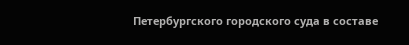Петербургского городского суда в составе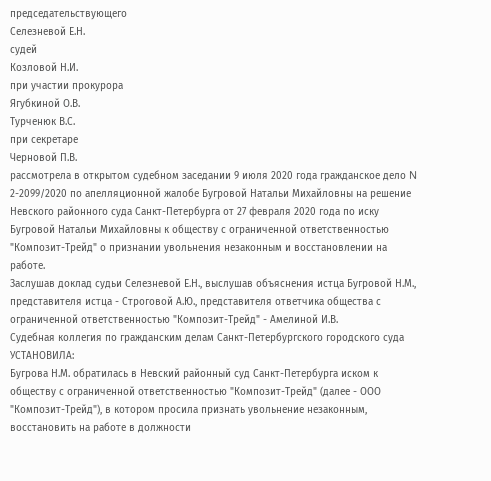председательствующего
Селезневой Е.Н.
судей
Козловой Н.И.
при участии прокурора
Ягубкиной О.В.
Турченюк В.С.
при секретаре
Черновой П.В.
рассмотрела в открытом судебном заседании 9 июля 2020 года гражданское дело N 2-2099/2020 по апелляционной жалобе Бугровой Натальи Михайловны на решение Невского районного суда Санкт-Петербурга от 27 февраля 2020 года по иску Бугровой Натальи Михайловны к обществу с ограниченной ответственностью "Композит-Трейд" о признании увольнения незаконным и восстановлении на работе.
Заслушав доклад судьи Селезневой Е.Н., выслушав объяснения истца Бугровой Н.М., представителя истца - Строговой А.Ю., представителя ответчика общества с ограниченной ответственностью "Композит-Трейд" - Амелиной И.В.
Судебная коллегия по гражданским делам Санкт-Петербургского городского суда
УСТАНОВИЛА:
Бугрова Н.М. обратилась в Невский районный суд Санкт-Петербурга иском к обществу с ограниченной ответственностью "Композит-Трейд" (далее - ООО "Композит-Трейд"), в котором просила признать увольнение незаконным, восстановить на работе в должности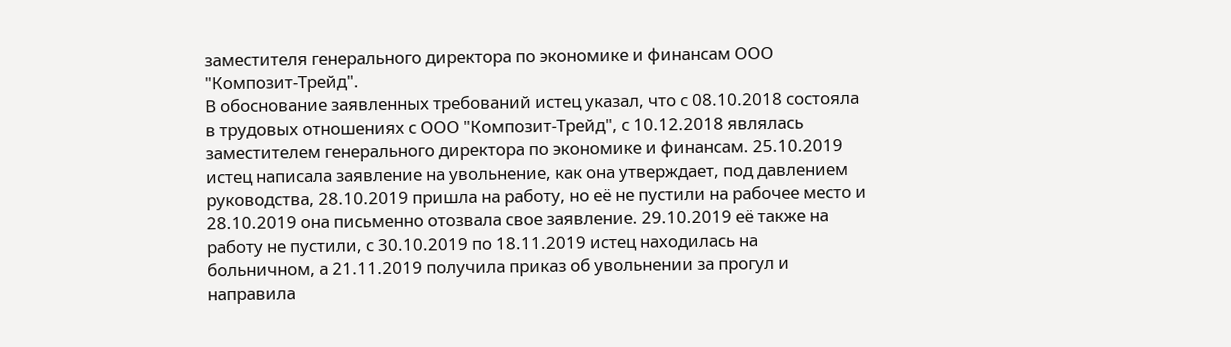заместителя генерального директора по экономике и финансам ООО "Композит-Трейд".
В обоснование заявленных требований истец указал, что с 08.10.2018 состояла в трудовых отношениях с ООО "Композит-Трейд", с 10.12.2018 являлась заместителем генерального директора по экономике и финансам. 25.10.2019 истец написала заявление на увольнение, как она утверждает, под давлением руководства, 28.10.2019 пришла на работу, но её не пустили на рабочее место и 28.10.2019 она письменно отозвала свое заявление. 29.10.2019 её также на работу не пустили, с 30.10.2019 по 18.11.2019 истец находилась на больничном, а 21.11.2019 получила приказ об увольнении за прогул и направила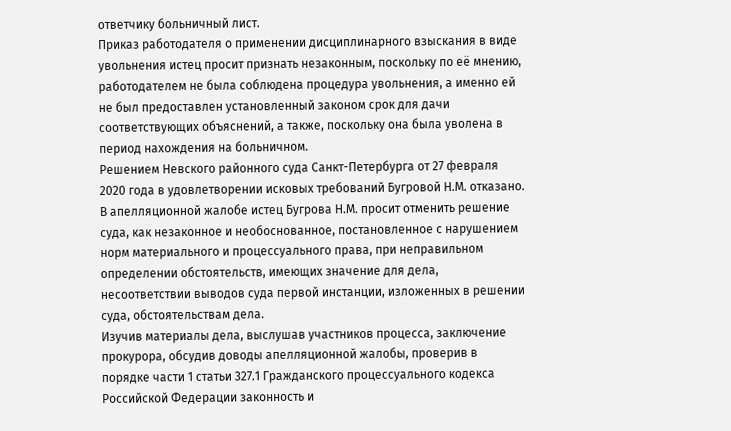ответчику больничный лист.
Приказ работодателя о применении дисциплинарного взыскания в виде увольнения истец просит признать незаконным, поскольку по её мнению, работодателем не была соблюдена процедура увольнения, а именно ей не был предоставлен установленный законом срок для дачи соответствующих объяснений, а также, поскольку она была уволена в период нахождения на больничном.
Решением Невского районного суда Санкт-Петербурга от 27 февраля 2020 года в удовлетворении исковых требований Бугровой Н.М. отказано.
В апелляционной жалобе истец Бугрова Н.М. просит отменить решение суда, как незаконное и необоснованное, постановленное с нарушением норм материального и процессуального права, при неправильном определении обстоятельств, имеющих значение для дела, несоответствии выводов суда первой инстанции, изложенных в решении суда, обстоятельствам дела.
Изучив материалы дела, выслушав участников процесса, заключение прокурора, обсудив доводы апелляционной жалобы, проверив в порядке части 1 статьи 327.1 Гражданского процессуального кодекса Российской Федерации законность и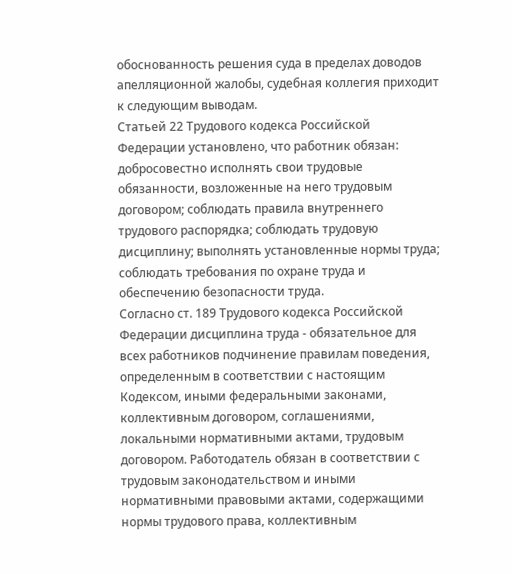обоснованность решения суда в пределах доводов апелляционной жалобы, судебная коллегия приходит к следующим выводам.
Статьей 22 Трудового кодекса Российской Федерации установлено, что работник обязан: добросовестно исполнять свои трудовые обязанности, возложенные на него трудовым договором; соблюдать правила внутреннего трудового распорядка; соблюдать трудовую дисциплину; выполнять установленные нормы труда; соблюдать требования по охране труда и обеспечению безопасности труда.
Согласно ст. 189 Трудового кодекса Российской Федерации дисциплина труда - обязательное для всех работников подчинение правилам поведения, определенным в соответствии с настоящим Кодексом, иными федеральными законами, коллективным договором, соглашениями, локальными нормативными актами, трудовым договором. Работодатель обязан в соответствии с трудовым законодательством и иными нормативными правовыми актами, содержащими нормы трудового права, коллективным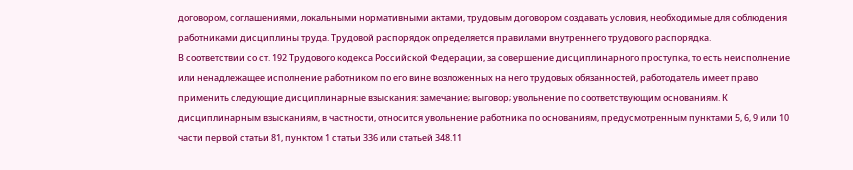договором, соглашениями, локальными нормативными актами, трудовым договором создавать условия, необходимые для соблюдения работниками дисциплины труда. Трудовой распорядок определяется правилами внутреннего трудового распорядка.
В соответствии со ст. 192 Трудового кодекса Российской Федерации, за совершение дисциплинарного проступка, то есть неисполнение или ненадлежащее исполнение работником по его вине возложенных на него трудовых обязанностей, работодатель имеет право применить следующие дисциплинарные взыскания: замечание; выговор; увольнение по соответствующим основаниям. К дисциплинарным взысканиям, в частности, относится увольнение работника по основаниям, предусмотренным пунктами 5, 6, 9 или 10 части первой статьи 81, пунктом 1 статьи 336 или статьей 348.11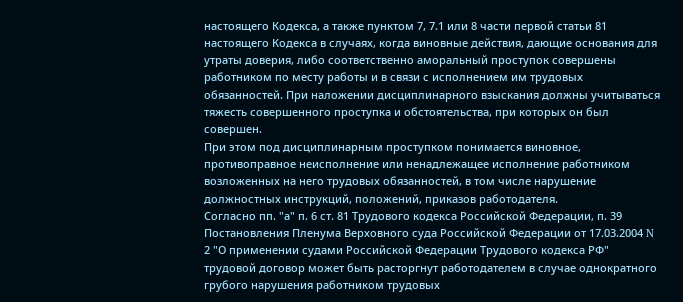настоящего Кодекса, а также пунктом 7, 7.1 или 8 части первой статьи 81 настоящего Кодекса в случаях, когда виновные действия, дающие основания для утраты доверия, либо соответственно аморальный проступок совершены работником по месту работы и в связи с исполнением им трудовых обязанностей. При наложении дисциплинарного взыскания должны учитываться тяжесть совершенного проступка и обстоятельства, при которых он был совершен.
При этом под дисциплинарным проступком понимается виновное, противоправное неисполнение или ненадлежащее исполнение работником возложенных на него трудовых обязанностей, в том числе нарушение должностных инструкций, положений, приказов работодателя.
Согласно пп. "а" п. 6 ст. 81 Трудового кодекса Российской Федерации, п. 39 Постановления Пленума Верховного суда Российской Федерации от 17.03.2004 N 2 "О применении судами Российской Федерации Трудового кодекса РФ" трудовой договор может быть расторгнут работодателем в случае однократного грубого нарушения работником трудовых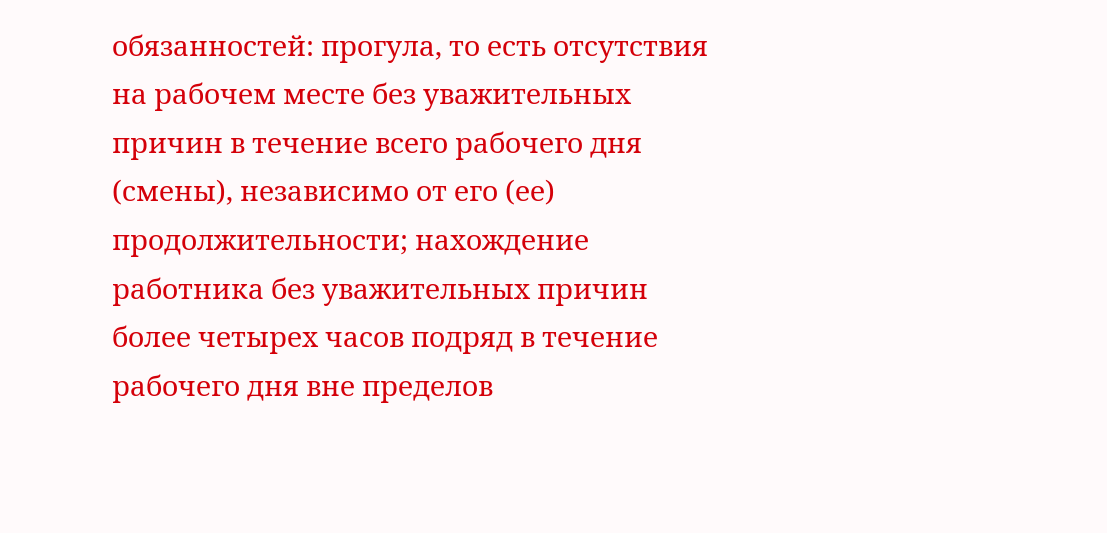обязанностей: прогула, то есть отсутствия на рабочем месте без уважительных причин в течение всего рабочего дня (смены), независимо от его (ее) продолжительности; нахождение работника без уважительных причин более четырех часов подряд в течение рабочего дня вне пределов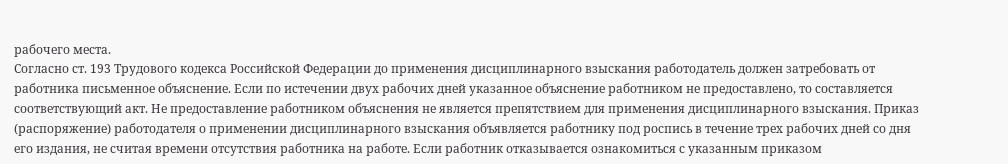рабочего места.
Согласно ст. 193 Трудового кодекса Российской Федерации до применения дисциплинарного взыскания работодатель должен затребовать от работника письменное объяснение. Если по истечении двух рабочих дней указанное объяснение работником не предоставлено, то составляется соответствующий акт. Не предоставление работником объяснения не является препятствием для применения дисциплинарного взыскания. Приказ (распоряжение) работодателя о применении дисциплинарного взыскания объявляется работнику под роспись в течение трех рабочих дней со дня его издания, не считая времени отсутствия работника на работе. Если работник отказывается ознакомиться с указанным приказом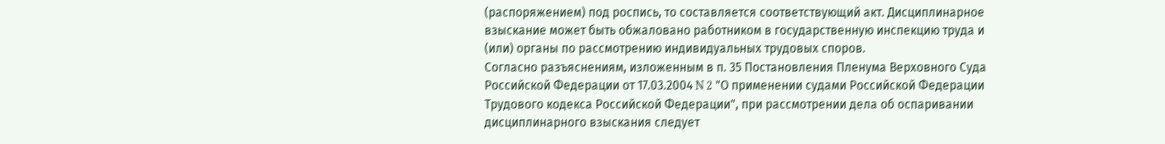(распоряжением) под роспись, то составляется соответствующий акт. Дисциплинарное взыскание может быть обжаловано работником в государственную инспекцию труда и (или) органы по рассмотрению индивидуальных трудовых споров.
Согласно разъяснениям, изложенным в п. 35 Постановления Пленума Верховного Суда Российской Федерации от 17.03.2004 N 2 "О применении судами Российской Федерации Трудового кодекса Российской Федерации", при рассмотрении дела об оспаривании дисциплинарного взыскания следует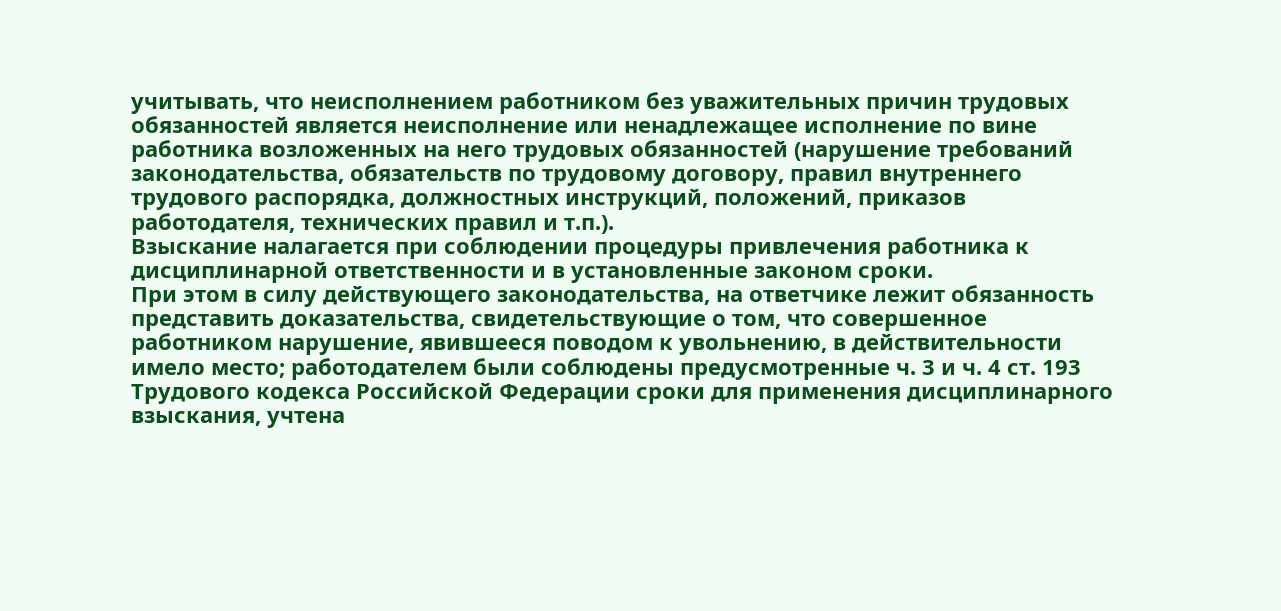учитывать, что неисполнением работником без уважительных причин трудовых обязанностей является неисполнение или ненадлежащее исполнение по вине работника возложенных на него трудовых обязанностей (нарушение требований законодательства, обязательств по трудовому договору, правил внутреннего трудового распорядка, должностных инструкций, положений, приказов работодателя, технических правил и т.п.).
Взыскание налагается при соблюдении процедуры привлечения работника к дисциплинарной ответственности и в установленные законом сроки.
При этом в силу действующего законодательства, на ответчике лежит обязанность представить доказательства, свидетельствующие о том, что совершенное работником нарушение, явившееся поводом к увольнению, в действительности имело место; работодателем были соблюдены предусмотренные ч. 3 и ч. 4 ст. 193 Трудового кодекса Российской Федерации сроки для применения дисциплинарного взыскания, учтена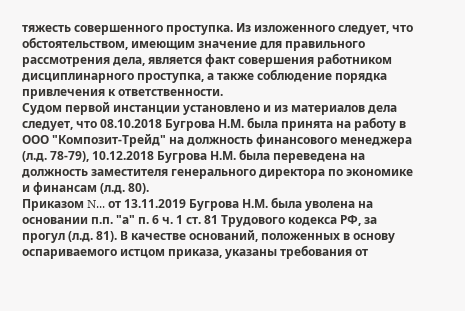тяжесть совершенного проступка. Из изложенного следует, что обстоятельством, имеющим значение для правильного рассмотрения дела, является факт совершения работником дисциплинарного проступка, а также соблюдение порядка привлечения к ответственности.
Судом первой инстанции установлено и из материалов дела следует, что 08.10.2018 Бугрова Н.М. была принята на работу в ООО "Композит-Трейд" на должность финансового менеджера (л.д. 78-79), 10.12.2018 Бугрова Н.М. была переведена на должность заместителя генерального директора по экономике и финансам (л.д. 80).
Приказом N... от 13.11.2019 Бугрова Н.М. была уволена на основании п.п. "а" п. 6 ч. 1 ст. 81 Трудового кодекса РФ, за прогул (л.д. 81). В качестве оснований, положенных в основу оспариваемого истцом приказа, указаны требования от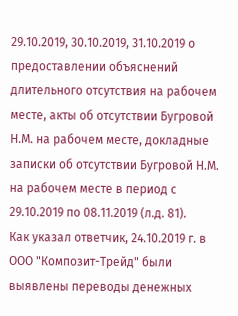29.10.2019, 30.10.2019, 31.10.2019 о предоставлении объяснений длительного отсутствия на рабочем месте, акты об отсутствии Бугровой Н.М. на рабочем месте, докладные записки об отсутствии Бугровой Н.М. на рабочем месте в период с 29.10.2019 по 08.11.2019 (л.д. 81).
Как указал ответчик, 24.10.2019 г. в ООО "Композит-Трейд" были выявлены переводы денежных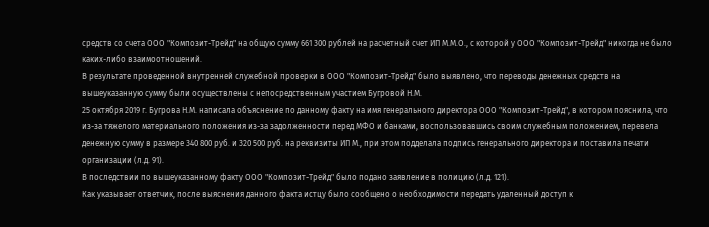средств со счета ООО "Композит-Трейд" на общую сумму 661 300 рублей на расчетный счет ИП М.М.О., с которой у ООО "Композит-Трейд" никогда не было каких-либо взаимоотношений.
В результате проведенной внутренней служебной проверки в ООО "Композит-Трейд" было выявлено, что переводы денежных средств на вышеуказанную сумму были осуществлены с непосредственным участием Бугровой Н.М.
25 октября 2019 г. Бугрова Н.М. написала объяснение по данному факту на имя генерального директора ООО "Композит-Трейд", в котором пояснила, что из-за тяжелого материального положения из-за задолженности перед МФО и банками, воспользовавшись своим служебным положением, перевела денежную сумму в размере 340 800 руб. и 320 500 руб. на реквизиты ИП М., при этом подделала подпись генерального директора и поставила печати организации (л.д. 91).
В последствии по вышеуказанному факту ООО "Композит-Трейд" было подано заявление в полицию (л.д. 121).
Как указывает ответчик, после выяснения данного факта истцу было сообщено о необходимости передать удаленный доступ к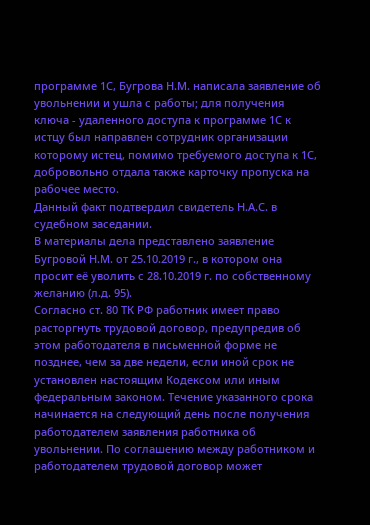программе 1С, Бугрова Н.М. написала заявление об увольнении и ушла с работы; для получения ключа - удаленного доступа к программе 1С к истцу был направлен сотрудник организации которому истец, помимо требуемого доступа к 1С, добровольно отдала также карточку пропуска на рабочее место.
Данный факт подтвердил свидетель Н.А.С. в судебном заседании.
В материалы дела представлено заявление Бугровой Н.М. от 25.10.2019 г., в котором она просит её уволить с 28.10.2019 г. по собственному желанию (л.д. 95).
Согласно ст. 80 ТК РФ работник имеет право расторгнуть трудовой договор, предупредив об этом работодателя в письменной форме не позднее, чем за две недели, если иной срок не установлен настоящим Кодексом или иным федеральным законом. Течение указанного срока начинается на следующий день после получения работодателем заявления работника об увольнении. По соглашению между работником и работодателем трудовой договор может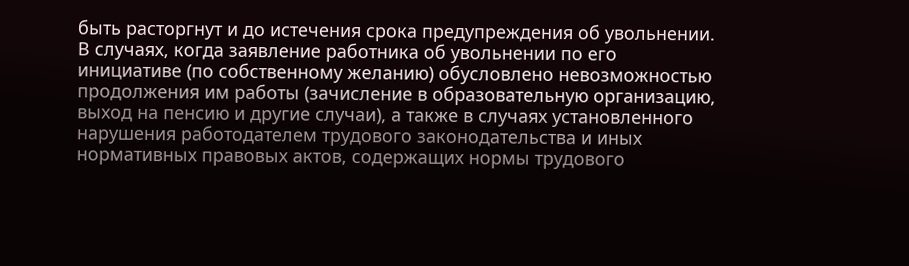быть расторгнут и до истечения срока предупреждения об увольнении.
В случаях, когда заявление работника об увольнении по его инициативе (по собственному желанию) обусловлено невозможностью продолжения им работы (зачисление в образовательную организацию, выход на пенсию и другие случаи), а также в случаях установленного нарушения работодателем трудового законодательства и иных нормативных правовых актов, содержащих нормы трудового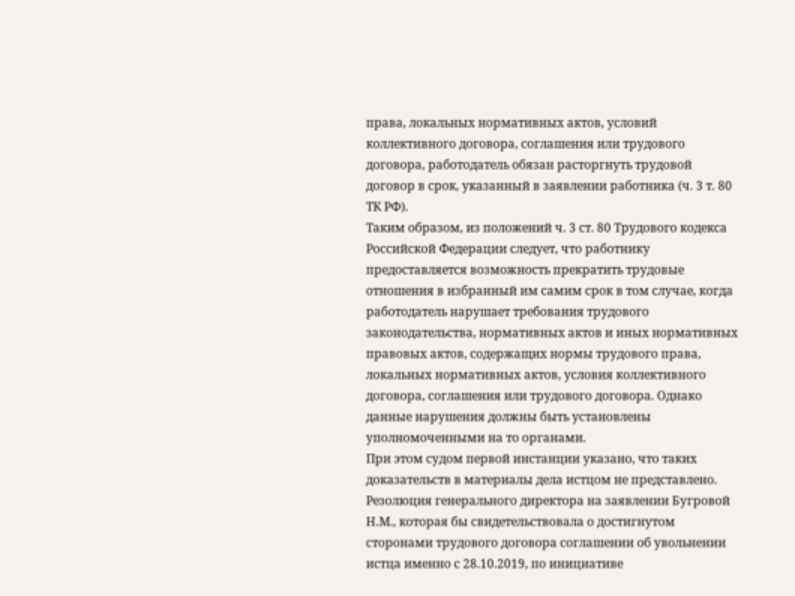права, локальных нормативных актов, условий коллективного договора, соглашения или трудового договора, работодатель обязан расторгнуть трудовой договор в срок, указанный в заявлении работника (ч. 3 т. 80 ТК РФ).
Таким образом, из положений ч. 3 ст. 80 Трудового кодекса Российской Федерации следует, что работнику предоставляется возможность прекратить трудовые отношения в избранный им самим срок в том случае, когда работодатель нарушает требования трудового законодательства, нормативных актов и иных нормативных правовых актов, содержащих нормы трудового права, локальных нормативных актов, условия коллективного договора, соглашения или трудового договора. Однако данные нарушения должны быть установлены уполномоченными на то органами.
При этом судом первой инстанции указано, что таких доказательств в материалы дела истцом не представлено.
Резолюция генерального директора на заявлении Бугровой Н.М., которая бы свидетельствовала о достигнутом сторонами трудового договора соглашении об увольнении истца именно с 28.10.2019, по инициативе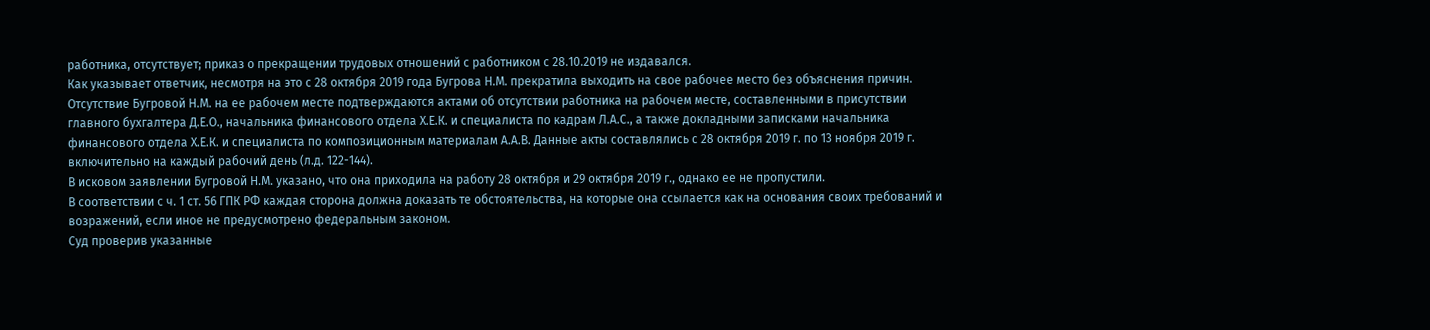работника, отсутствует; приказ о прекращении трудовых отношений с работником с 28.10.2019 не издавался.
Как указывает ответчик, несмотря на это с 28 октября 2019 года Бугрова Н.М. прекратила выходить на свое рабочее место без объяснения причин. Отсутствие Бугровой Н.М. на ее рабочем месте подтверждаются актами об отсутствии работника на рабочем месте, составленными в присутствии главного бухгалтера Д.Е.О., начальника финансового отдела Х.Е.К. и специалиста по кадрам Л.А.С., а также докладными записками начальника финансового отдела Х.Е.К. и специалиста по композиционным материалам А.А.В. Данные акты составлялись с 28 октября 2019 г. по 13 ноября 2019 г. включительно на каждый рабочий день (л.д. 122-144).
В исковом заявлении Бугровой Н.М. указано, что она приходила на работу 28 октября и 29 октября 2019 г., однако ее не пропустили.
В соответствии с ч. 1 ст. 56 ГПК РФ каждая сторона должна доказать те обстоятельства, на которые она ссылается как на основания своих требований и возражений, если иное не предусмотрено федеральным законом.
Суд проверив указанные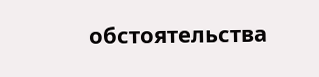обстоятельства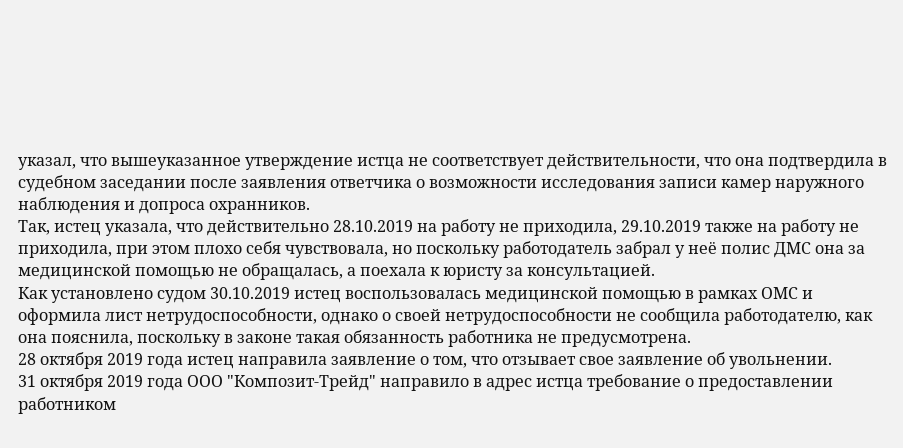указал, что вышеуказанное утверждение истца не соответствует действительности, что она подтвердила в судебном заседании после заявления ответчика о возможности исследования записи камер наружного наблюдения и допроса охранников.
Так, истец указала, что действительно 28.10.2019 на работу не приходила, 29.10.2019 также на работу не приходила, при этом плохо себя чувствовала, но поскольку работодатель забрал у неё полис ДМС она за медицинской помощью не обращалась, а поехала к юристу за консультацией.
Как установлено судом 30.10.2019 истец воспользовалась медицинской помощью в рамках ОМС и оформила лист нетрудоспособности, однако о своей нетрудоспособности не сообщила работодателю, как она пояснила, поскольку в законе такая обязанность работника не предусмотрена.
28 октября 2019 года истец направила заявление о том, что отзывает свое заявление об увольнении.
31 октября 2019 года ООО "Композит-Трейд" направило в адрес истца требование о предоставлении работником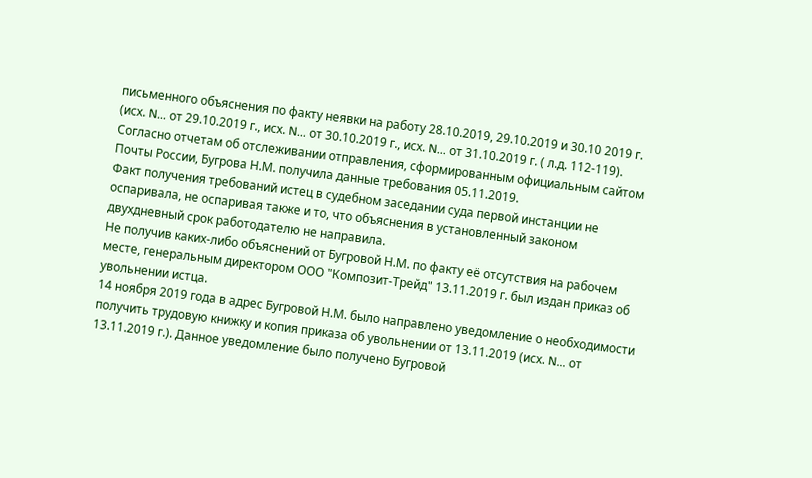письменного объяснения по факту неявки на работу 28.10.2019, 29.10.2019 и 30.10 2019 г. (исх. N... от 29.10.2019 г., исх. N... от 30.10.2019 г., исх. N... от 31.10.2019 г. ( л.д. 112-119).
Согласно отчетам об отслеживании отправления, сформированным официальным сайтом Почты России, Бугрова Н.М. получила данные требования 05.11.2019.
Факт получения требований истец в судебном заседании суда первой инстанции не оспаривала, не оспаривая также и то, что объяснения в установленный законом двухдневный срок работодателю не направила.
Не получив каких-либо объяснений от Бугровой Н.М. по факту её отсутствия на рабочем месте, генеральным директором ООО "Композит-Трейд" 13.11.2019 г. был издан приказ об увольнении истца.
14 ноября 2019 года в адрес Бугровой Н.М. было направлено уведомление о необходимости получить трудовую книжку и копия приказа об увольнении от 13.11.2019 (исх. N... от 13.11.2019 г.). Данное уведомление было получено Бугровой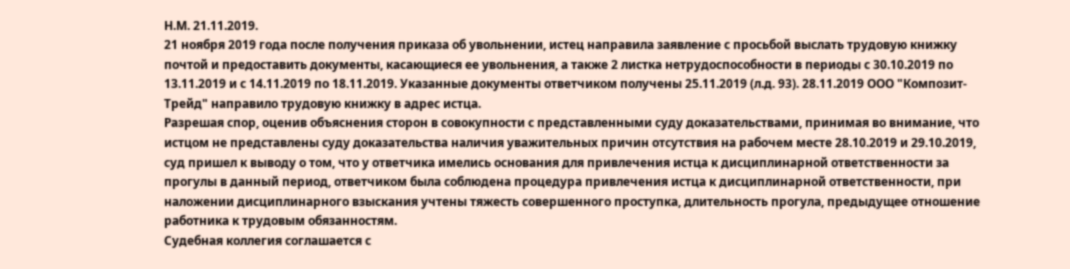Н.М. 21.11.2019.
21 ноября 2019 года после получения приказа об увольнении, истец направила заявление с просьбой выслать трудовую книжку почтой и предоставить документы, касающиеся ее увольнения, а также 2 листка нетрудоспособности в периоды с 30.10.2019 по 13.11.2019 и с 14.11.2019 по 18.11.2019. Указанные документы ответчиком получены 25.11.2019 (л.д. 93). 28.11.2019 ООО "Композит-Трейд" направило трудовую книжку в адрес истца.
Разрешая спор, оценив объяснения сторон в совокупности с представленными суду доказательствами, принимая во внимание, что истцом не представлены суду доказательства наличия уважительных причин отсутствия на рабочем месте 28.10.2019 и 29.10.2019, суд пришел к выводу о том, что у ответчика имелись основания для привлечения истца к дисциплинарной ответственности за прогулы в данный период, ответчиком была соблюдена процедура привлечения истца к дисциплинарной ответственности, при наложении дисциплинарного взыскания учтены тяжесть совершенного проступка, длительность прогула, предыдущее отношение работника к трудовым обязанностям.
Судебная коллегия соглашается с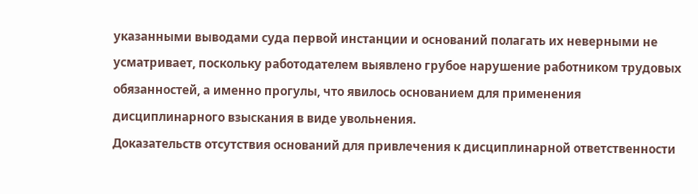указанными выводами суда первой инстанции и оснований полагать их неверными не усматривает, поскольку работодателем выявлено грубое нарушение работником трудовых обязанностей, а именно прогулы, что явилось основанием для применения дисциплинарного взыскания в виде увольнения.
Доказательств отсутствия оснований для привлечения к дисциплинарной ответственности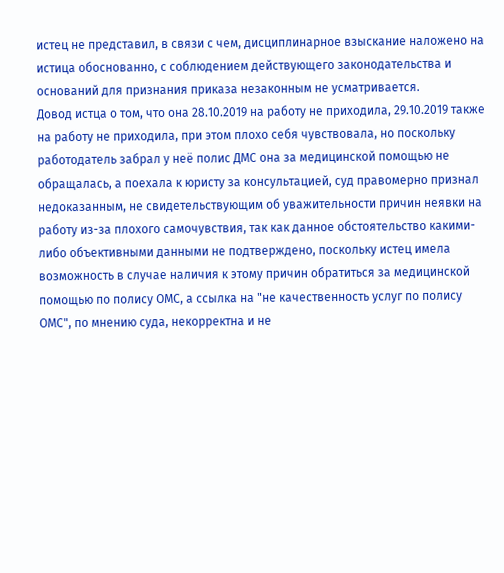истец не представил, в связи с чем, дисциплинарное взыскание наложено на истица обоснованно, с соблюдением действующего законодательства и оснований для признания приказа незаконным не усматривается.
Довод истца о том, что она 28.10.2019 на работу не приходила, 29.10.2019 также на работу не приходила, при этом плохо себя чувствовала, но поскольку работодатель забрал у неё полис ДМС она за медицинской помощью не обращалась, а поехала к юристу за консультацией, суд правомерно признал недоказанным, не свидетельствующим об уважительности причин неявки на работу из-за плохого самочувствия, так как данное обстоятельство какими-либо объективными данными не подтверждено, поскольку истец имела возможность в случае наличия к этому причин обратиться за медицинской помощью по полису ОМС, а ссылка на "не качественность услуг по полису ОМС", по мнению суда, некорректна и не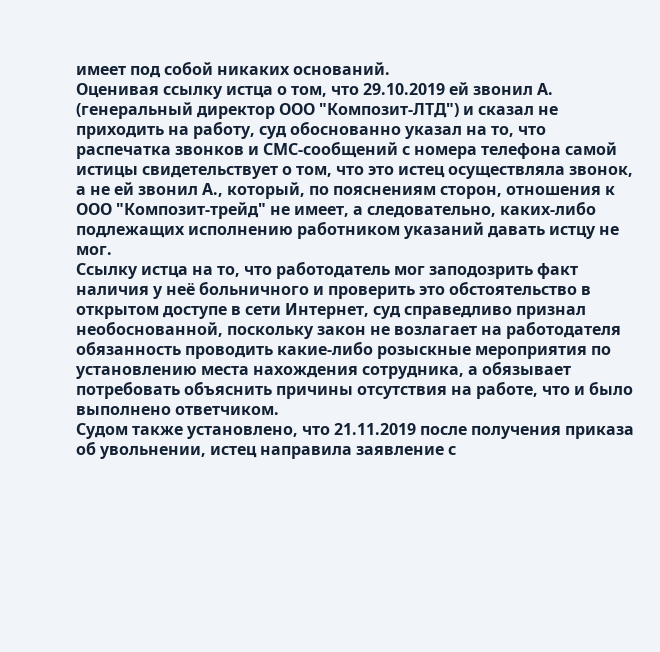имеет под собой никаких оснований.
Оценивая ссылку истца о том, что 29.10.2019 ей звонил А. (генеральный директор ООО "Композит-ЛТД") и сказал не приходить на работу, суд обоснованно указал на то, что распечатка звонков и СМС-сообщений с номера телефона самой истицы свидетельствует о том, что это истец осуществляла звонок, а не ей звонил А., который, по пояснениям сторон, отношения к ООО "Композит-трейд" не имеет, а следовательно, каких-либо подлежащих исполнению работником указаний давать истцу не мог.
Ссылку истца на то, что работодатель мог заподозрить факт наличия у неё больничного и проверить это обстоятельство в открытом доступе в сети Интернет, суд справедливо признал необоснованной, поскольку закон не возлагает на работодателя обязанность проводить какие-либо розыскные мероприятия по установлению места нахождения сотрудника, а обязывает потребовать объяснить причины отсутствия на работе, что и было выполнено ответчиком.
Судом также установлено, что 21.11.2019 после получения приказа об увольнении, истец направила заявление с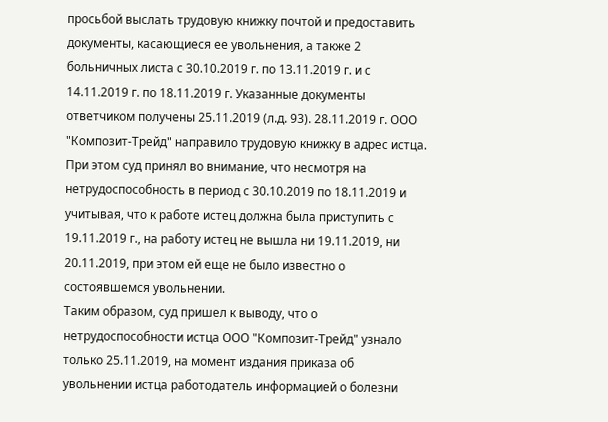просьбой выслать трудовую книжку почтой и предоставить документы, касающиеся ее увольнения, а также 2 больничных листа с 30.10.2019 г. по 13.11.2019 г. и с 14.11.2019 г. по 18.11.2019 г. Указанные документы ответчиком получены 25.11.2019 (л.д. 93). 28.11.2019 г. ООО "Композит-Трейд" направило трудовую книжку в адрес истца.
При этом суд принял во внимание, что несмотря на нетрудоспособность в период с 30.10.2019 по 18.11.2019 и учитывая, что к работе истец должна была приступить с 19.11.2019 г., на работу истец не вышла ни 19.11.2019, ни 20.11.2019, при этом ей еще не было известно о состоявшемся увольнении.
Таким образом, суд пришел к выводу, что о нетрудоспособности истца ООО "Композит-Трейд" узнало только 25.11.2019, на момент издания приказа об увольнении истца работодатель информацией о болезни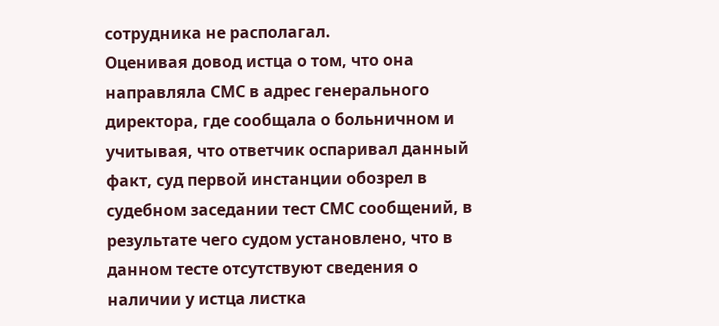сотрудника не располагал.
Оценивая довод истца о том, что она направляла СМС в адрес генерального директора, где сообщала о больничном и учитывая, что ответчик оспаривал данный факт, суд первой инстанции обозрел в судебном заседании тест СМС сообщений, в результате чего судом установлено, что в данном тесте отсутствуют сведения о наличии у истца листка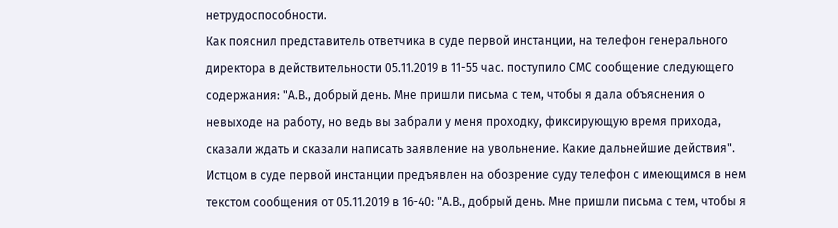нетрудоспособности.
Как пояснил представитель ответчика в суде первой инстанции, на телефон генерального директора в действительности 05.11.2019 в 11-55 час. поступило СМС сообщение следующего содержания: "А.В., добрый день. Мне пришли письма с тем, чтобы я дала объяснения о невыходе на работу, но ведь вы забрали у меня проходку, фиксирующую время прихода, сказали ждать и сказали написать заявление на увольнение. Какие дальнейшие действия".
Истцом в суде первой инстанции предъявлен на обозрение суду телефон с имеющимся в нем текстом сообщения от 05.11.2019 в 16-40: "А.В., добрый день. Мне пришли письма с тем, чтобы я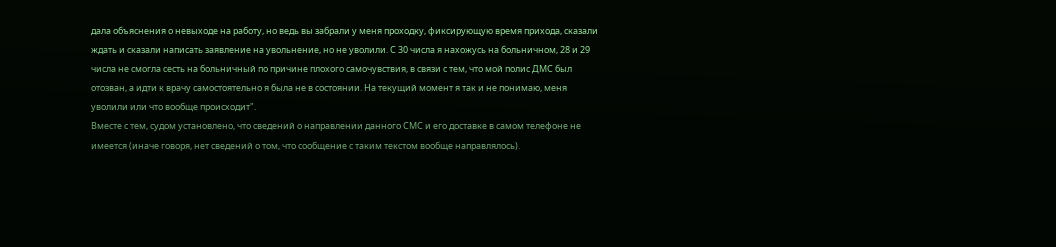дала объяснения о невыходе на работу, но ведь вы забрали у меня проходку, фиксирующую время прихода, сказали ждать и сказали написать заявление на увольнение, но не уволили. С 30 числа я нахожусь на больничном, 28 и 29 числа не смогла сесть на больничный по причине плохого самочувствия, в связи с тем, что мой полис ДМС был отозван, а идти к врачу самостоятельно я была не в состоянии. На текущий момент я так и не понимаю, меня уволили или что вообще происходит".
Вместе с тем, судом установлено, что сведений о направлении данного СМС и его доставке в самом телефоне не имеется (иначе говоря, нет сведений о том, что сообщение с таким текстом вообще направлялось).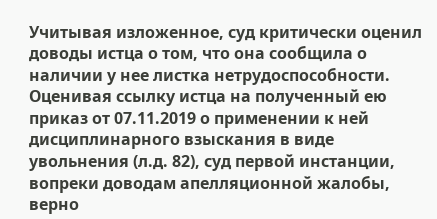Учитывая изложенное, суд критически оценил доводы истца о том, что она сообщила о наличии у нее листка нетрудоспособности.
Оценивая ссылку истца на полученный ею приказ от 07.11.2019 о применении к ней дисциплинарного взыскания в виде увольнения (л.д. 82), суд первой инстанции, вопреки доводам апелляционной жалобы, верно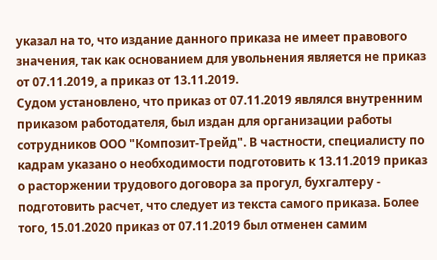указал на то, что издание данного приказа не имеет правового значения, так как основанием для увольнения является не приказ от 07.11.2019, а приказ от 13.11.2019.
Судом установлено, что приказ от 07.11.2019 являлся внутренним приказом работодателя, был издан для организации работы сотрудников ООО "Композит-Трейд". В частности, специалисту по кадрам указано о необходимости подготовить к 13.11.2019 приказ о расторжении трудового договора за прогул, бухгалтеру - подготовить расчет, что следует из текста самого приказа. Более того, 15.01.2020 приказ от 07.11.2019 был отменен самим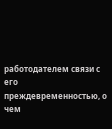работодателем связи с его преждевременностью, о чем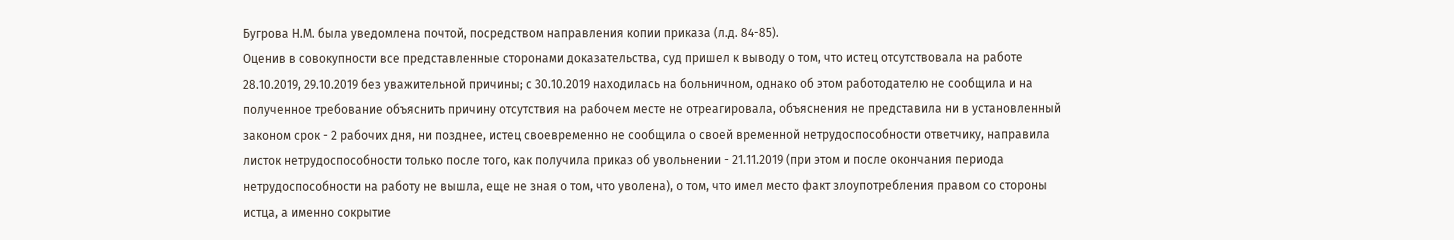Бугрова Н.М. была уведомлена почтой, посредством направления копии приказа (л.д. 84-85).
Оценив в совокупности все представленные сторонами доказательства, суд пришел к выводу о том, что истец отсутствовала на работе 28.10.2019, 29.10.2019 без уважительной причины; с 30.10.2019 находилась на больничном, однако об этом работодателю не сообщила и на полученное требование объяснить причину отсутствия на рабочем месте не отреагировала, объяснения не представила ни в установленный законом срок - 2 рабочих дня, ни позднее, истец своевременно не сообщила о своей временной нетрудоспособности ответчику, направила листок нетрудоспособности только после того, как получила приказ об увольнении - 21.11.2019 (при этом и после окончания периода нетрудоспособности на работу не вышла, еще не зная о том, что уволена), о том, что имел место факт злоупотребления правом со стороны истца, а именно сокрытие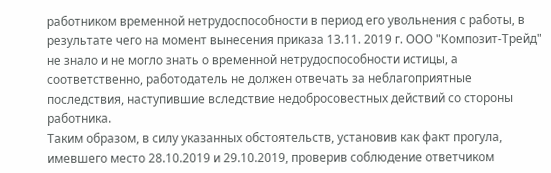работником временной нетрудоспособности в период его увольнения с работы, в результате чего на момент вынесения приказа 13.11. 2019 г. ООО "Композит-Трейд" не знало и не могло знать о временной нетрудоспособности истицы, а соответственно, работодатель не должен отвечать за неблагоприятные последствия, наступившие вследствие недобросовестных действий со стороны работника.
Таким образом, в силу указанных обстоятельств, установив как факт прогула, имевшего место 28.10.2019 и 29.10.2019, проверив соблюдение ответчиком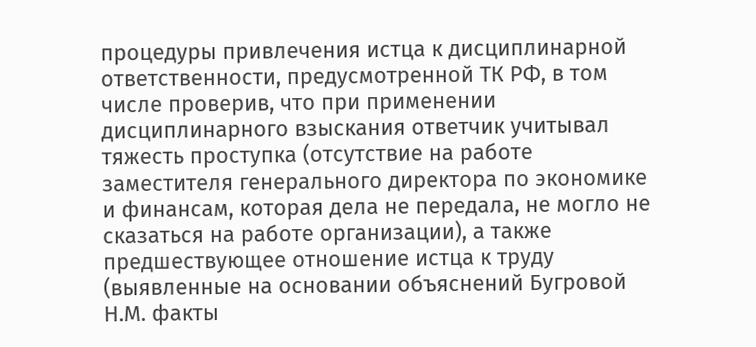процедуры привлечения истца к дисциплинарной ответственности, предусмотренной ТК РФ, в том числе проверив, что при применении дисциплинарного взыскания ответчик учитывал тяжесть проступка (отсутствие на работе заместителя генерального директора по экономике и финансам, которая дела не передала, не могло не сказаться на работе организации), а также предшествующее отношение истца к труду (выявленные на основании объяснений Бугровой Н.М. факты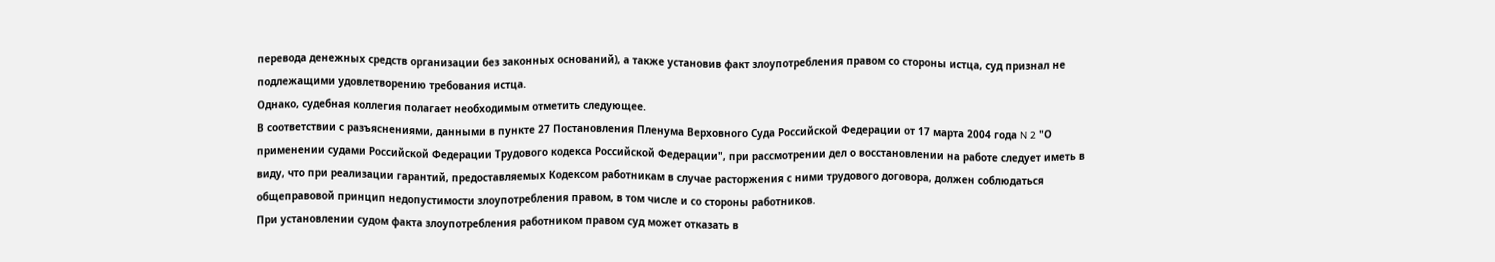перевода денежных средств организации без законных оснований), а также установив факт злоупотребления правом со стороны истца, суд признал не подлежащими удовлетворению требования истца.
Однако, судебная коллегия полагает необходимым отметить следующее.
В соответствии с разъяснениями, данными в пункте 27 Постановления Пленума Верховного Суда Российской Федерации от 17 марта 2004 года N 2 "О применении судами Российской Федерации Трудового кодекса Российской Федерации", при рассмотрении дел о восстановлении на работе следует иметь в виду, что при реализации гарантий, предоставляемых Кодексом работникам в случае расторжения с ними трудового договора, должен соблюдаться общеправовой принцип недопустимости злоупотребления правом, в том числе и со стороны работников.
При установлении судом факта злоупотребления работником правом суд может отказать в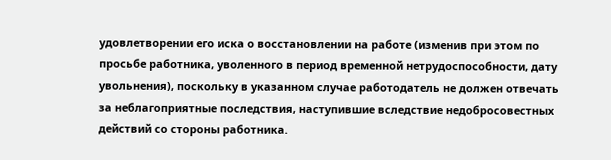удовлетворении его иска о восстановлении на работе (изменив при этом по просьбе работника, уволенного в период временной нетрудоспособности, дату увольнения), поскольку в указанном случае работодатель не должен отвечать за неблагоприятные последствия, наступившие вследствие недобросовестных действий со стороны работника.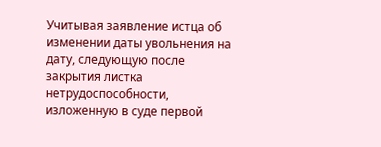Учитывая заявление истца об изменении даты увольнения на дату, следующую после закрытия листка нетрудоспособности, изложенную в суде первой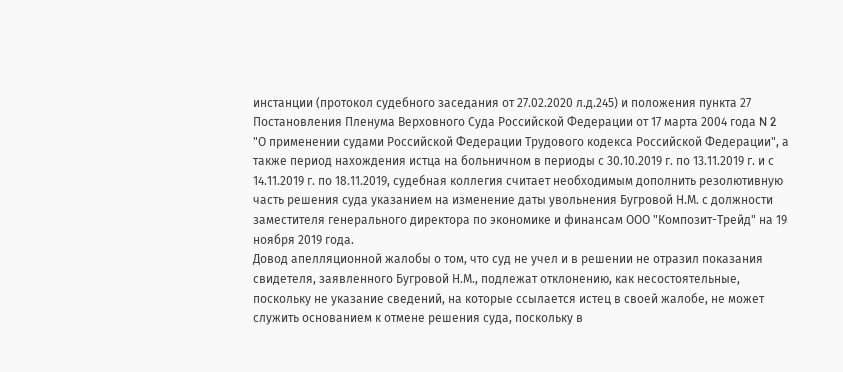инстанции (протокол судебного заседания от 27.02.2020 л.д.245) и положения пункта 27 Постановления Пленума Верховного Суда Российской Федерации от 17 марта 2004 года N 2 "О применении судами Российской Федерации Трудового кодекса Российской Федерации", а также период нахождения истца на больничном в периоды с 30.10.2019 г. по 13.11.2019 г. и с 14.11.2019 г. по 18.11.2019, судебная коллегия считает необходимым дополнить резолютивную часть решения суда указанием на изменение даты увольнения Бугровой Н.М. с должности заместителя генерального директора по экономике и финансам ООО "Композит-Трейд" на 19 ноября 2019 года.
Довод апелляционной жалобы о том, что суд не учел и в решении не отразил показания свидетеля, заявленного Бугровой Н.М., подлежат отклонению, как несостоятельные, поскольку не указание сведений, на которые ссылается истец в своей жалобе, не может служить основанием к отмене решения суда, поскольку в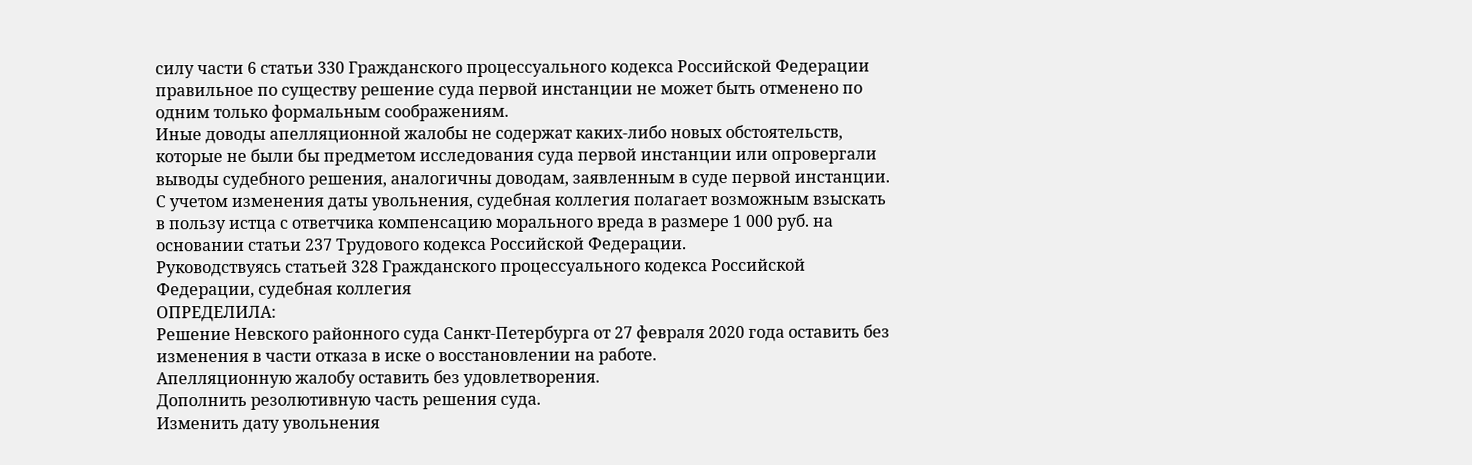силу части 6 статьи 330 Гражданского процессуального кодекса Российской Федерации правильное по существу решение суда первой инстанции не может быть отменено по одним только формальным соображениям.
Иные доводы апелляционной жалобы не содержат каких-либо новых обстоятельств, которые не были бы предметом исследования суда первой инстанции или опровергали выводы судебного решения, аналогичны доводам, заявленным в суде первой инстанции.
С учетом изменения даты увольнения, судебная коллегия полагает возможным взыскать в пользу истца с ответчика компенсацию морального вреда в размере 1 000 руб. на основании статьи 237 Трудового кодекса Российской Федерации.
Руководствуясь статьей 328 Гражданского процессуального кодекса Российской Федерации, судебная коллегия
ОПРЕДЕЛИЛА:
Решение Невского районного суда Санкт-Петербурга от 27 февраля 2020 года оставить без изменения в части отказа в иске о восстановлении на работе.
Апелляционную жалобу оставить без удовлетворения.
Дополнить резолютивную часть решения суда.
Изменить дату увольнения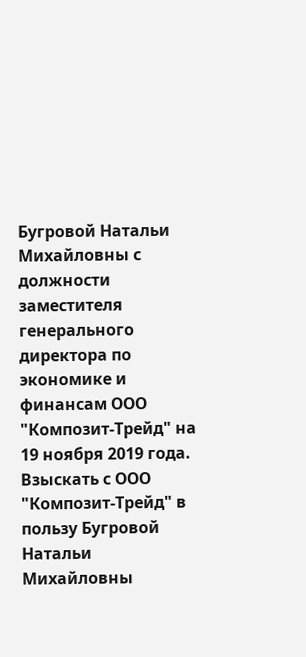Бугровой Натальи Михайловны с должности заместителя генерального директора по экономике и финансам ООО "Композит-Трейд" на 19 ноября 2019 года.
Взыскать с ООО "Композит-Трейд" в пользу Бугровой Натальи Михайловны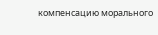компенсацию морального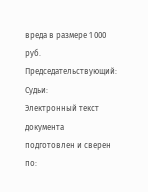вреда в размере 1 000 руб.
Председательствующий:
Судьи:
Электронный текст документа
подготовлен и сверен по: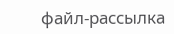файл-рассылка